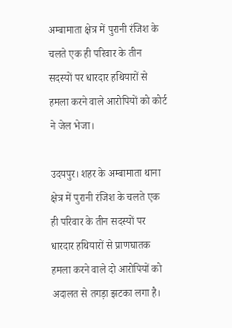अम्बामाता क्षेत्र में पुरानी रंजिश के चलते एक ही परिवार के तीन सदस्यों पर धारदार हथियारों से हमला करने वाले आरोपियों को कोर्ट ने जेल भेजा।

उदयपुर। शहर के अम्बामाता थाना क्षेत्र में पुरानी रंजिश के चलते एक ही परिवार के तीन सदस्यों पर धारदार हथियारों से प्राणघातक हमला करने वाले दो आरोपियों को अदालत से तगड़ा झटका लगा है।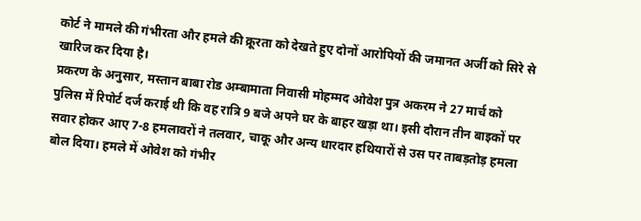कोर्ट ने मामले की गंभीरता और हमले की क्रूरता को देखते हुए दोनों आरोपियों की जमानत अर्जी को सिरे से खारिज कर दिया है।
प्रकरण के अनुसार, मस्तान बाबा रोड अम्बामाता निवासी मोहम्मद ओवेश पुत्र अकरम ने 27 मार्च को पुलिस में रिपोर्ट दर्ज कराई थी कि वह रात्रि 9 बजे अपने घर के बाहर खड़ा था। इसी दौरान तीन बाइकों पर सवार होकर आए 7-8 हमलावरों ने तलवार, चाकू और अन्य धारदार हथियारों से उस पर ताबड़तोड़ हमला बोल दिया। हमले में ओवेश को गंभीर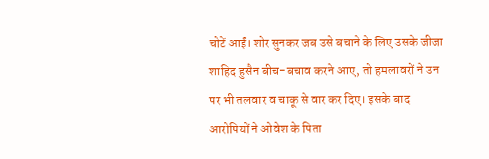चोटें आईं। शोर सुनकर जब उसे बचाने के लिए उसके जीजा शाहिद हुसैन बीच-बचाव करने आए, तो हमलावरों ने उन पर भी तलवार व चाकू से वार कर दिए। इसके बाद आरोपियों ने ओवेश के पिता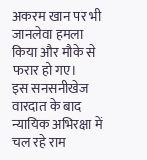अकरम खान पर भी जानलेवा हमला किया और मौके से फरार हो गए।
इस सनसनीखेज वारदात के बाद न्यायिक अभिरक्षा में चल रहे राम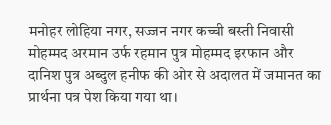मनोहर लोहिया नगर, सज्जन नगर कच्ची बस्ती निवासी मोहम्मद अरमान उर्फ रहमान पुत्र मोहम्मद इरफान और दानिश पुत्र अब्दुल हनीफ की ओर से अदालत में जमानत का प्रार्थना पत्र पेश किया गया था।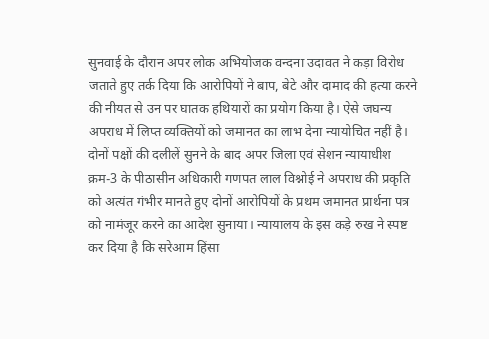सुनवाई के दौरान अपर लोक अभियोजक वन्दना उदावत ने कड़ा विरोध जताते हुए तर्क दिया कि आरोपियों ने बाप, बेटे और दामाद की हत्या करने की नीयत से उन पर घातक हथियारों का प्रयोग किया है। ऐसे जघन्य अपराध में लिप्त व्यक्तियों को जमानत का लाभ देना न्यायोचित नहीं है। दोनों पक्षों की दलीलें सुनने के बाद अपर जिला एवं सेशन न्यायाधीश क्रम-3 के पीठासीन अधिकारी गणपत लाल विश्नोई ने अपराध की प्रकृति को अत्यंत गंभीर मानते हुए दोनों आरोपियों के प्रथम जमानत प्रार्थना पत्र को नामंजूर करने का आदेश सुनाया। न्यायालय के इस कड़े रुख ने स्पष्ट कर दिया है कि सरेआम हिंसा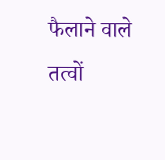फैलाने वाले तत्वों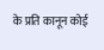के प्रति कानून कोई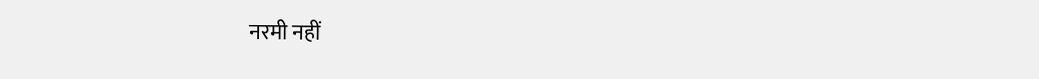नरमी नहीं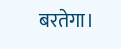बरतेगा।